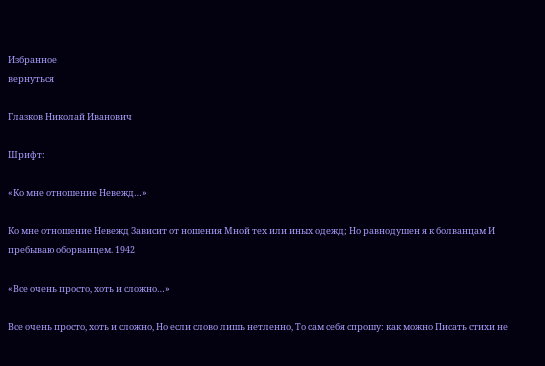Избранное
вернуться

Глазков Николай Иванович

Шрифт:

«Ко мне отношение Невежд…»

Ко мне отношение Невежд Зависит от ношения Мной тех или иных одежд; Но равнодушен я к болванцам И пребываю оборванцем. 1942

«Все очень просто, хоть и сложно…»

Все очень просто, хоть и сложно, Но если слово лишь нетленно, То сам себя спрошу: как можно Писать стихи не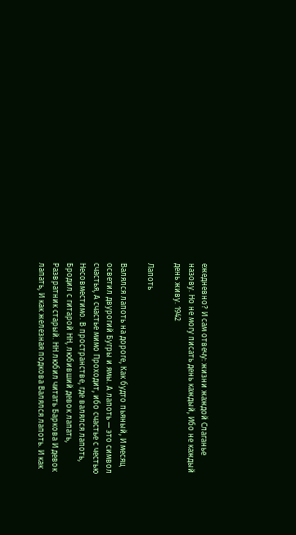ежедневно? И сам отвечу: жизни жаждой Слаганье назову. Но не могу писать день каждый, Ибо не каждый день живу. 1942

Лапоть

Валялся лапоть на дороге, Как будто пьяный, И месяц осветил двурогий Бугры и ямы. А лапоть — это символ счастья, А счастье мимо Проходит, ибо счастье с честью Несовместимо. В пространстве, где валялся лапоть, Бродил с гитарой НН, любивший девок лапать, Развратник старый. НН любил читать Баркова И девок лапать, И как железная подкова Валялся лапоть. И как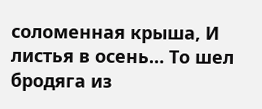соломенная крыша, И листья в осень… То шел бродяга из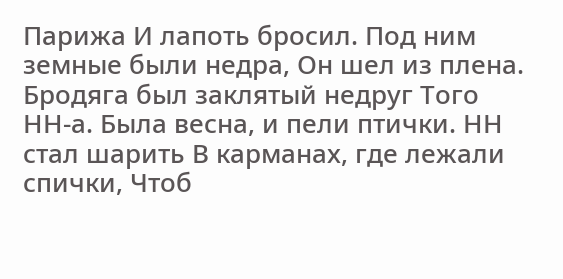Парижа И лапоть бросил. Под ним земные были недра, Он шел из плена. Бродяга был заклятый недруг Того НН-а. Была весна, и пели птички. НН стал шарить В карманах, где лежали спички, Чтоб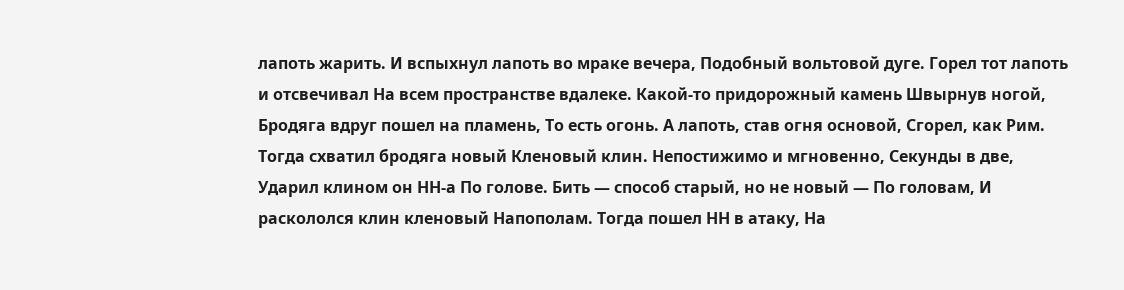лапоть жарить. И вспыхнул лапоть во мраке вечера, Подобный вольтовой дуге. Горел тот лапоть и отсвечивал На всем пространстве вдалеке. Какой-то придорожный камень Швырнув ногой, Бродяга вдруг пошел на пламень, То есть огонь. А лапоть, став огня основой, Сгорел, как Рим. Тогда схватил бродяга новый Кленовый клин. Непостижимо и мгновенно, Секунды в две, Ударил клином он НН-а По голове. Бить — способ старый, но не новый — По головам, И раскололся клин кленовый Напополам. Тогда пошел НН в атаку, На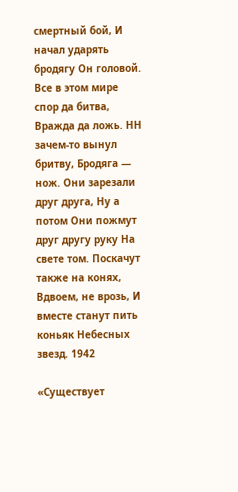смертный бой, И начал ударять бродягу Он головой. Все в этом мире спор да битва, Вражда да ложь. НН зачем-то вынул бритву, Бродяга — нож. Они зарезали друг друга, Ну а потом Они пожмут друг другу руку На свете том. Поскачут также на конях, Вдвоем, не врозь, И вместе станут пить коньяк Небесных звезд. 1942

«Существует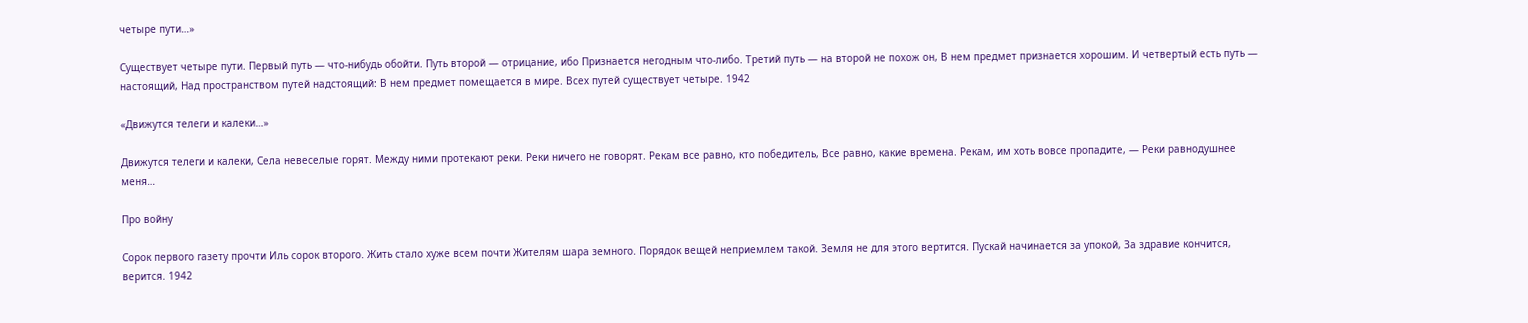четыре пути…»

Существует четыре пути. Первый путь — что-нибудь обойти. Путь второй — отрицание, ибо Признается негодным что-либо. Третий путь — на второй не похож он, В нем предмет признается хорошим. И четвертый есть путь — настоящий, Над пространством путей надстоящий: В нем предмет помещается в мире. Всех путей существует четыре. 1942

«Движутся телеги и калеки…»

Движутся телеги и калеки, Села невеселые горят. Между ними протекают реки. Реки ничего не говорят. Рекам все равно, кто победитель, Все равно, какие времена. Рекам, им хоть вовсе пропадите, — Реки равнодушнее меня…

Про войну

Сорок первого газету прочти Иль сорок второго. Жить стало хуже всем почти Жителям шара земного. Порядок вещей неприемлем такой. Земля не для этого вертится. Пускай начинается за упокой, За здравие кончится, верится. 1942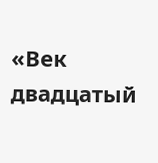«Век двадцатый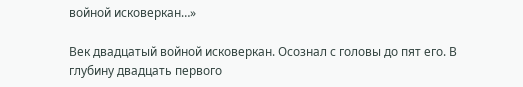войной исковеркан…»

Век двадцатый войной исковеркан. Осознал с головы до пят его. В глубину двадцать первого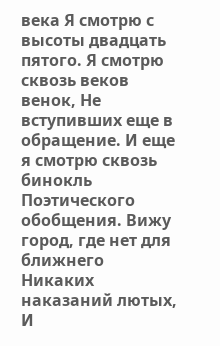века Я смотрю с высоты двадцать пятого. Я смотрю сквозь веков венок, Не вступивших еще в обращение. И еще я смотрю сквозь бинокль Поэтического обобщения. Вижу город, где нет для ближнего Никаких наказаний лютых, И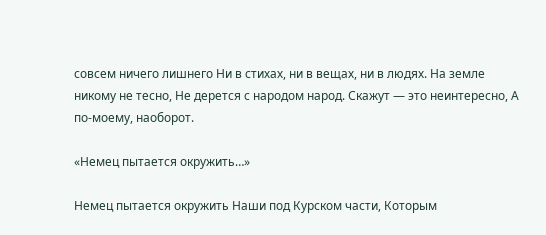совсем ничего лишнего Ни в стихах, ни в вещах, ни в людях. На земле никому не тесно, Не дерется с народом народ. Скажут — это неинтересно, А по-моему, наоборот.

«Немец пытается окружить…»

Немец пытается окружить Наши под Курском части, Которым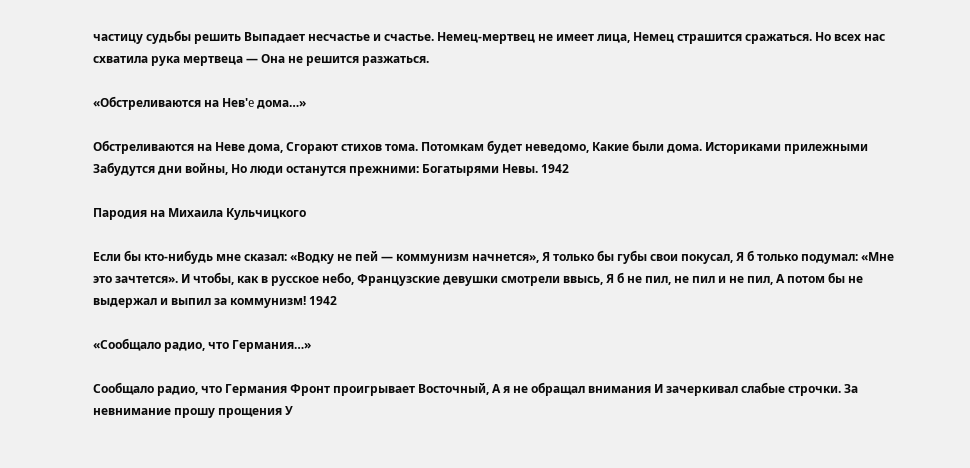частицу судьбы решить Выпадает несчастье и счастье. Немец-мертвец не имеет лица, Немец страшится сражаться. Но всех нас схватила рука мертвеца — Она не решится разжаться.

«Обстреливаются на Нев'e дома…»

Обстреливаются на Неве дома, Сгорают стихов тома. Потомкам будет неведомо, Какие были дома. Историками прилежными Забудутся дни войны, Но люди останутся прежними: Богатырями Невы. 1942

Пародия на Михаила Кульчицкого

Если бы кто-нибудь мне сказал: «Водку не пей — коммунизм начнется», Я только бы губы свои покусал, Я б только подумал: «Мне это зачтется». И чтобы, как в русское небо, Французские девушки смотрели ввысь, Я б не пил, не пил и не пил, А потом бы не выдержал и выпил за коммунизм! 1942

«Сообщало радио, что Германия…»

Сообщало радио, что Германия Фронт проигрывает Восточный, А я не обращал внимания И зачеркивал слабые строчки. За невнимание прошу прощения У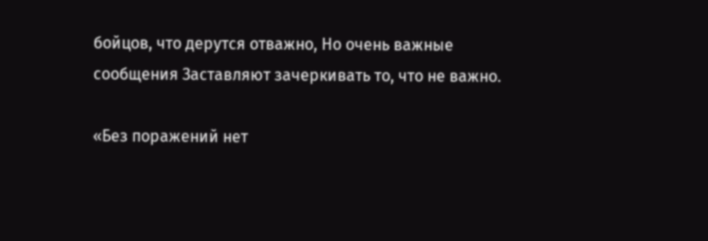бойцов, что дерутся отважно, Но очень важные сообщения Заставляют зачеркивать то, что не важно.

«Без поражений нет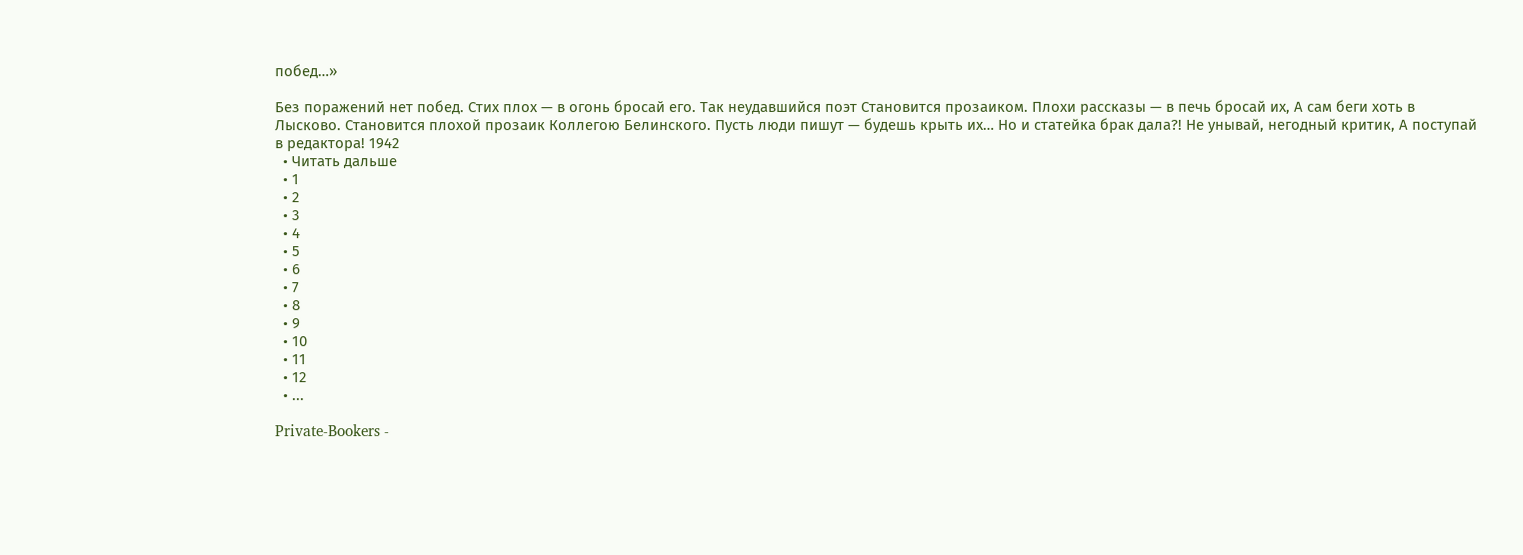побед…»

Без поражений нет побед. Стих плох — в огонь бросай его. Так неудавшийся поэт Становится прозаиком. Плохи рассказы — в печь бросай их, А сам беги хоть в Лысково. Становится плохой прозаик Коллегою Белинского. Пусть люди пишут — будешь крыть их… Но и статейка брак дала?! Не унывай, негодный критик, А поступай в редактора! 1942
  • Читать дальше
  • 1
  • 2
  • 3
  • 4
  • 5
  • 6
  • 7
  • 8
  • 9
  • 10
  • 11
  • 12
  • ...

Private-Bookers -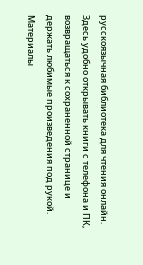русскоязычная библиотека для чтения онлайн. Здесь удобно открывать книги с телефона и ПК, возвращаться к сохраненной странице и держать любимые произведения под рукой. Материалы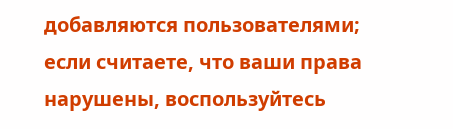добавляются пользователями; если считаете, что ваши права нарушены, воспользуйтесь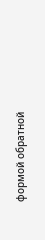формой обратной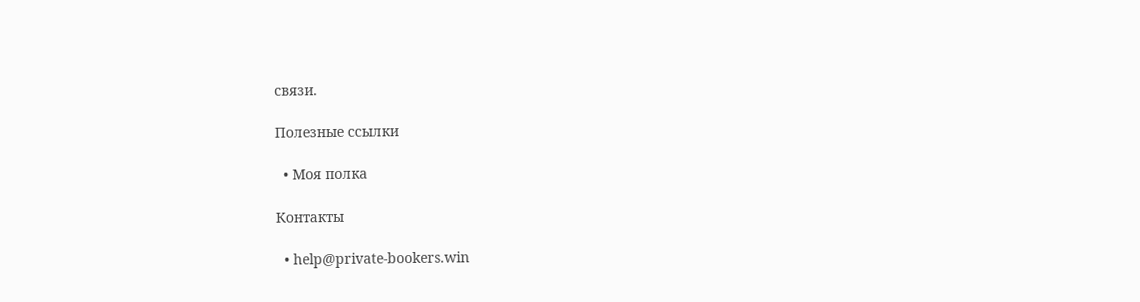связи.

Полезные ссылки

  • Моя полка

Контакты

  • help@private-bookers.win